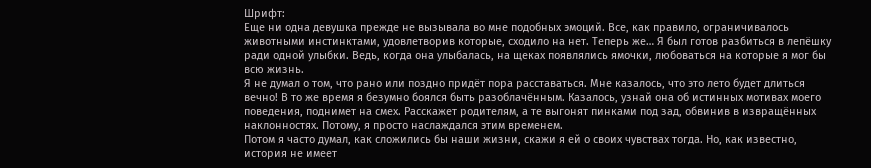Шрифт:
Еще ни одна девушка прежде не вызывала во мне подобных эмоций. Все, как правило, ограничивалось животными инстинктами, удовлетворив которые, сходило на нет. Теперь же… Я был готов разбиться в лепёшку ради одной улыбки. Ведь, когда она улыбалась, на щеках появлялись ямочки, любоваться на которые я мог бы всю жизнь.
Я не думал о том, что рано или поздно придёт пора расставаться. Мне казалось, что это лето будет длиться вечно! В то же время я безумно боялся быть разоблачённым. Казалось, узнай она об истинных мотивах моего поведения, поднимет на смех. Расскажет родителям, а те выгонят пинками под зад, обвинив в извращённых наклонностях. Потому, я просто наслаждался этим временем.
Потом я часто думал, как сложились бы наши жизни, скажи я ей о своих чувствах тогда. Но, как известно, история не имеет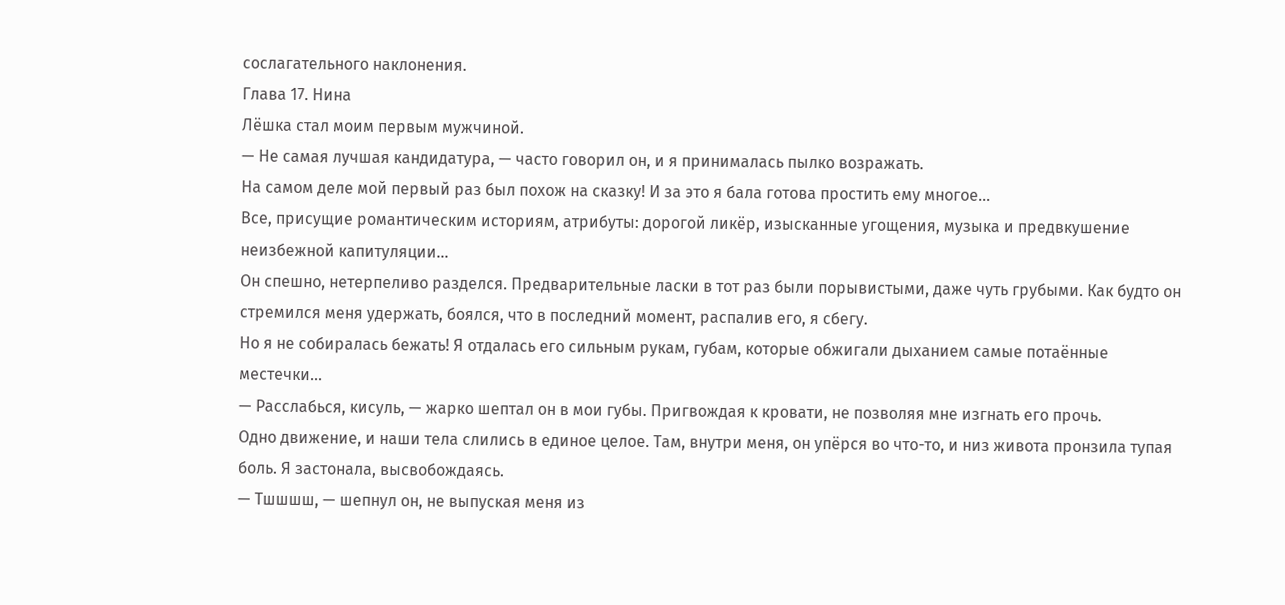сослагательного наклонения.
Глава 17. Нина
Лёшка стал моим первым мужчиной.
— Не самая лучшая кандидатура, — часто говорил он, и я принималась пылко возражать.
На самом деле мой первый раз был похож на сказку! И за это я бала готова простить ему многое…
Все, присущие романтическим историям, атрибуты: дорогой ликёр, изысканные угощения, музыка и предвкушение неизбежной капитуляции...
Он спешно, нетерпеливо разделся. Предварительные ласки в тот раз были порывистыми, даже чуть грубыми. Как будто он стремился меня удержать, боялся, что в последний момент, распалив его, я сбегу.
Но я не собиралась бежать! Я отдалась его сильным рукам, губам, которые обжигали дыханием самые потаённые местечки…
— Расслабься, кисуль, — жарко шептал он в мои губы. Пригвождая к кровати, не позволяя мне изгнать его прочь.
Одно движение, и наши тела слились в единое целое. Там, внутри меня, он упёрся во что-то, и низ живота пронзила тупая боль. Я застонала, высвобождаясь.
— Тшшшш, — шепнул он, не выпуская меня из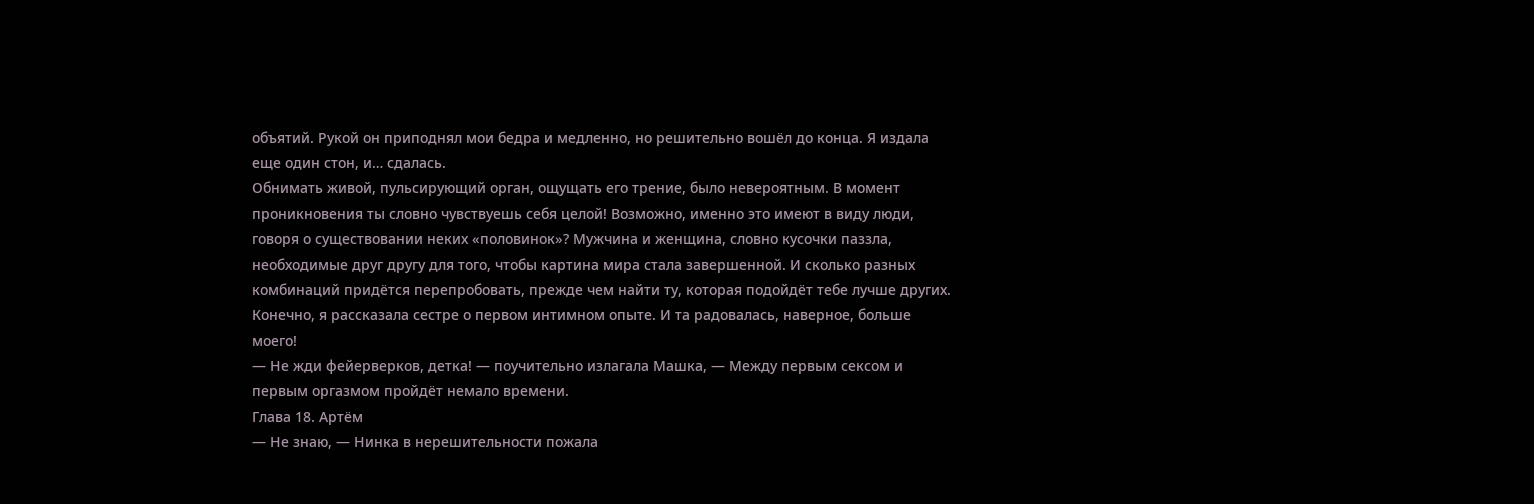объятий. Рукой он приподнял мои бедра и медленно, но решительно вошёл до конца. Я издала еще один стон, и… сдалась.
Обнимать живой, пульсирующий орган, ощущать его трение, было невероятным. В момент проникновения ты словно чувствуешь себя целой! Возможно, именно это имеют в виду люди, говоря о существовании неких «половинок»? Мужчина и женщина, словно кусочки паззла, необходимые друг другу для того, чтобы картина мира стала завершенной. И сколько разных комбинаций придётся перепробовать, прежде чем найти ту, которая подойдёт тебе лучше других.
Конечно, я рассказала сестре о первом интимном опыте. И та радовалась, наверное, больше моего!
— Не жди фейерверков, детка! — поучительно излагала Машка, — Между первым сексом и первым оргазмом пройдёт немало времени.
Глава 18. Артём
— Не знаю, — Нинка в нерешительности пожала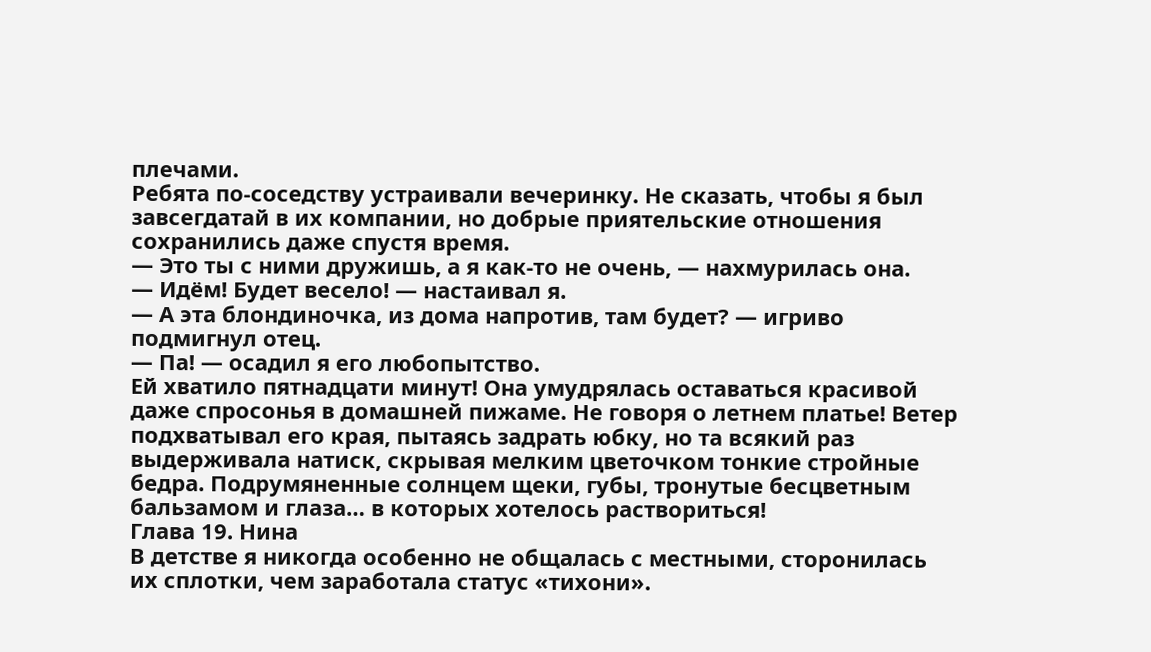плечами.
Ребята по-соседству устраивали вечеринку. Не сказать, чтобы я был завсегдатай в их компании, но добрые приятельские отношения сохранились даже спустя время.
— Это ты с ними дружишь, а я как-то не очень, — нахмурилась она.
— Идём! Будет весело! — настаивал я.
— А эта блондиночка, из дома напротив, там будет? — игриво подмигнул отец.
— Па! — осадил я его любопытство.
Ей хватило пятнадцати минут! Она умудрялась оставаться красивой даже спросонья в домашней пижаме. Не говоря о летнем платье! Ветер подхватывал его края, пытаясь задрать юбку, но та всякий раз выдерживала натиск, скрывая мелким цветочком тонкие стройные бедра. Подрумяненные солнцем щеки, губы, тронутые бесцветным бальзамом и глаза… в которых хотелось раствориться!
Глава 19. Нина
В детстве я никогда особенно не общалась с местными, сторонилась их сплотки, чем заработала статус «тихони».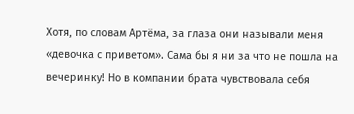Хотя, по словам Артёма, за глаза они называли меня «девочка с приветом». Сама бы я ни за что не пошла на вечеринку! Но в компании брата чувствовала себя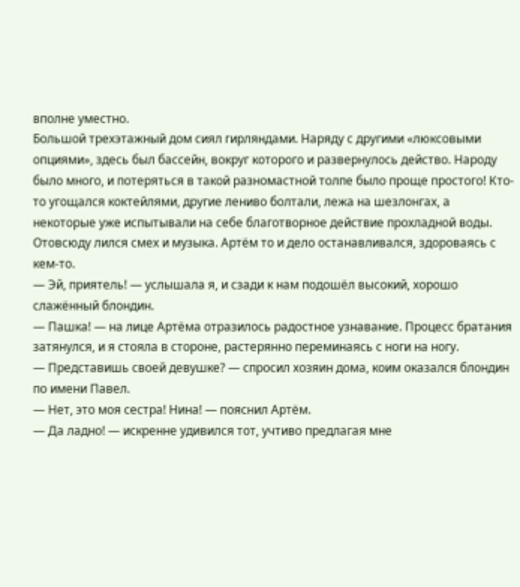вполне уместно.
Большой трехэтажный дом сиял гирляндами. Наряду с другими «люксовыми опциями», здесь был бассейн, вокруг которого и развернулось действо. Народу было много, и потеряться в такой разномастной толпе было проще простого! Кто-то угощался коктейлями, другие лениво болтали, лежа на шезлонгах, а некоторые уже испытывали на себе благотворное действие прохладной воды. Отовсюду лился смех и музыка. Артём то и дело останавливался, здороваясь с кем-то.
— Эй, приятель! — услышала я, и сзади к нам подошёл высокий, хорошо слажённый блондин.
— Пашка! — на лице Артёма отразилось радостное узнавание. Процесс братания затянулся, и я стояла в стороне, растерянно переминаясь с ноги на ногу.
— Представишь своей девушке? — спросил хозяин дома, коим оказался блондин по имени Павел.
— Нет, это моя сестра! Нина! — пояснил Артём.
— Да ладно! — искренне удивился тот, учтиво предлагая мне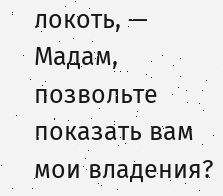локоть, — Мадам, позвольте показать вам мои владения?